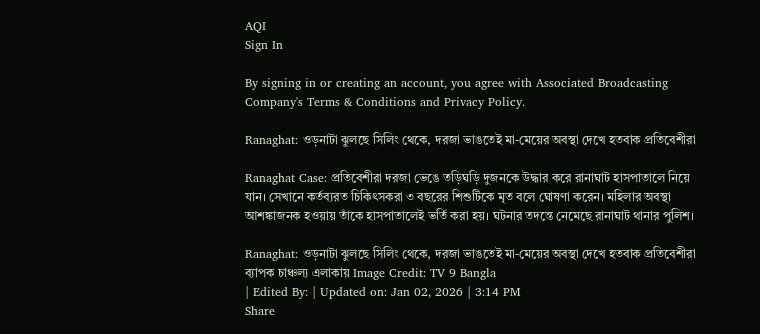AQI
Sign In

By signing in or creating an account, you agree with Associated Broadcasting Company's Terms & Conditions and Privacy Policy.

Ranaghat: ওড়নাটা ঝুলছে সিলিং থেকে, দরজা ভাঙতেই মা-মেয়ের অবস্থা দেখে হতবাক প্রতিবেশীরা

Ranaghat Case: প্রতিবেশীরা দরজা ভেঙে তড়িঘড়ি দুজনকে উদ্ধার করে রানাঘাট হাসপাতালে নিয়ে যান। সেখানে কর্তব্যরত চিকিৎসকরা ৩ বছরের শিশুটিকে মৃত বলে ঘোষণা করেন। মহিলার অবস্থা আশঙ্কাজনক হওয়ায় তাঁকে হাসপাতালেই ভর্তি করা হয়। ঘটনার তদন্তে নেমেছে রানাঘাট থানার পুলিশ।

Ranaghat: ওড়নাটা ঝুলছে সিলিং থেকে, দরজা ভাঙতেই মা-মেয়ের অবস্থা দেখে হতবাক প্রতিবেশীরা
ব্যাপক চাঞ্চল্য এলাকায় Image Credit: TV 9 Bangla
| Edited By: | Updated on: Jan 02, 2026 | 3:14 PM
Share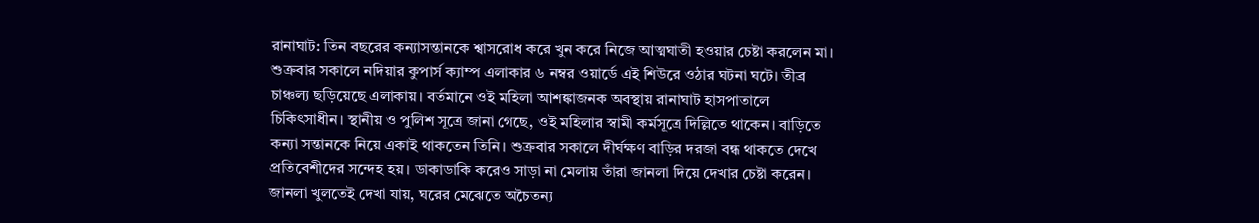রানাঘাট: তিন বছরের কন্যাসন্তানকে শ্বাসরোধ করে খুন করে নিজে আত্মঘাতী হওয়ার চেষ্টা করলেন মা। শুক্রবার সকালে নদিয়ার কুপার্স ক্যাম্প এলাকার ৬ নম্বর ওয়ার্ডে এই শিউরে ওঠার ঘটনা ঘটে। তীব্র চাঞ্চল্য ছড়িয়েছে এলাকায়। বর্তমানে ওই মহিলা আশঙ্কাজনক অবস্থায় রানাঘাট হাসপাতালে চিকিৎসাধীন। স্থানীয় ও পুলিশ সূত্রে জানা গেছে, ওই মহিলার স্বামী কর্মসূত্রে দিল্লিতে থাকেন। বাড়িতে কন্যা সন্তানকে নিয়ে একাই থাকতেন তিনি। শুক্রবার সকালে দীর্ঘক্ষণ বাড়ির দরজা বন্ধ থাকতে দেখে প্রতিবেশীদের সন্দেহ হয়। ডাকাডাকি করেও সাড়া না মেলায় তাঁরা জানলা দিয়ে দেখার চেষ্টা করেন। জানলা খুলতেই দেখা যায়, ঘরের মেঝেতে অচৈতন্য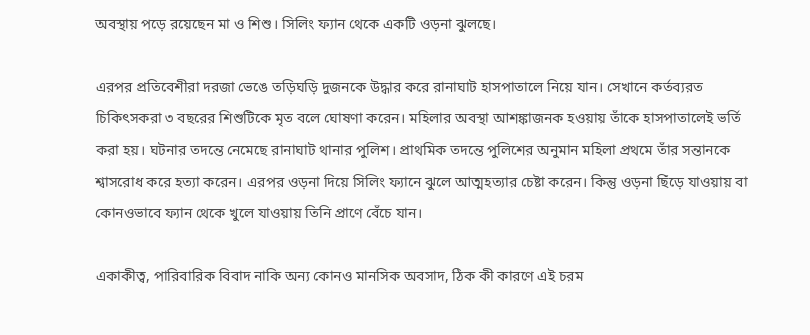অবস্থায় পড়ে রয়েছেন মা ও শিশু। সিলিং ফ্যান থেকে একটি ওড়না ঝুলছে।

এরপর প্রতিবেশীরা দরজা ভেঙে তড়িঘড়ি দুজনকে উদ্ধার করে রানাঘাট হাসপাতালে নিয়ে যান। সেখানে কর্তব্যরত চিকিৎসকরা ৩ বছরের শিশুটিকে মৃত বলে ঘোষণা করেন। মহিলার অবস্থা আশঙ্কাজনক হওয়ায় তাঁকে হাসপাতালেই ভর্তি করা হয়। ঘটনার তদন্তে নেমেছে রানাঘাট থানার পুলিশ। প্রাথমিক তদন্তে পুলিশের অনুমান মহিলা প্রথমে তাঁর সন্তানকে শ্বাসরোধ করে হত্যা করেন। এরপর ওড়না দিয়ে সিলিং ফ্যানে ঝুলে আত্মহত্যার চেষ্টা করেন। কিন্তু ওড়না ছিঁড়ে যাওয়ায় বা কোনওভাবে ফ্যান থেকে খুলে যাওয়ায় তিনি প্রাণে বেঁচে যান।

একাকীত্ব, পারিবারিক বিবাদ নাকি অন্য কোনও মানসিক অবসাদ, ঠিক কী কারণে এই চরম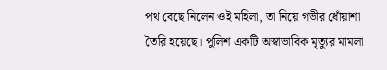পথ বেছে নিলেন ওই মহিলা, তা নিয়ে গভীর ধোঁয়াশা তৈরি হয়েছে। পুলিশ একটি অস্বাভাবিক মৃত্যুর মামলা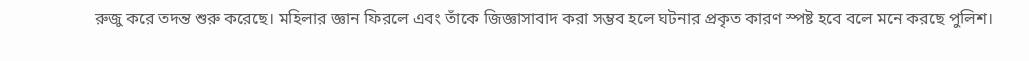রুজু করে তদন্ত শুরু করেছে। মহিলার জ্ঞান ফিরলে এবং তাঁকে জিজ্ঞাসাবাদ করা সম্ভব হলে ঘটনার প্রকৃত কারণ স্পষ্ট হবে বলে মনে করছে পুলিশ।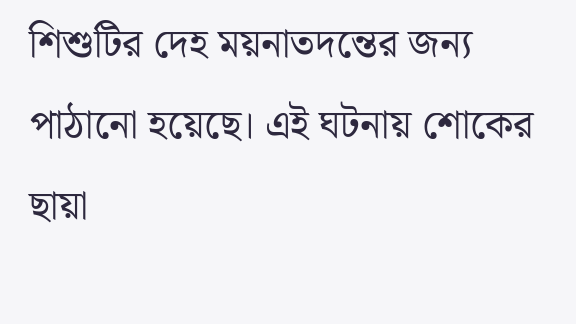শিশুটির দেহ ময়নাতদন্তের জন্য পাঠানো হয়েছে। এই ঘটনায় শোকের ছায়া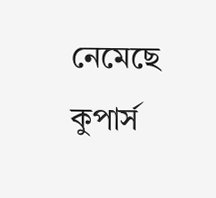নেমেছে কুপার্স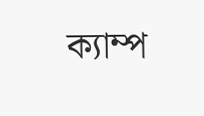ক্যাম্প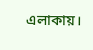এলাকায়।